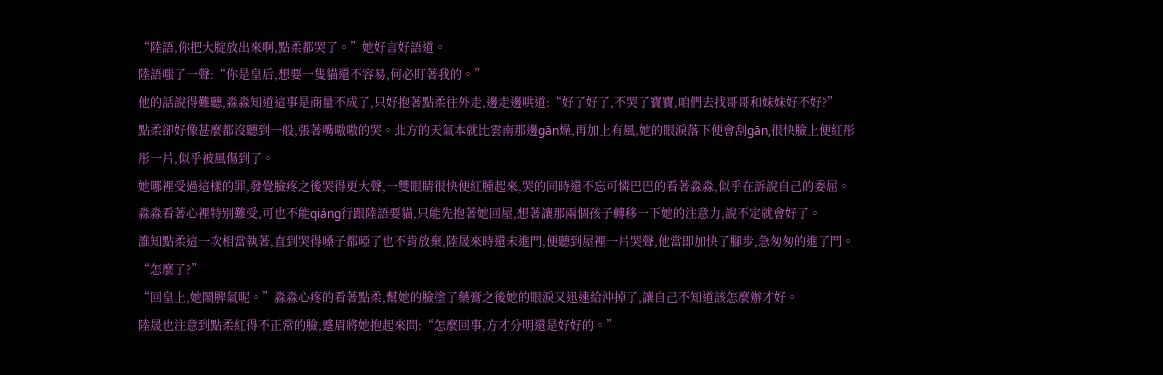“陸語,你把大腚放出來啊,點柔都哭了。”她好言好語道。
陸語嗤了一聲:“你是皇后,想要一隻貓還不容易,何必盯著我的。”
他的話說得難聽,淼淼知道這事是商量不成了,只好抱著點柔往外走,邊走邊哄道:“好了好了,不哭了寶寶,咱們去找哥哥和妹妹好不好?”
點柔卻好像甚麼都沒聽到一般,張著嘴嗷嗷的哭。北方的天氣本就比雲南那邊gān燥,再加上有風,她的眼淚落下便會刮gān,很快臉上便紅彤彤一片,似乎被風傷到了。
她哪裡受過這樣的罪,發覺臉疼之後哭得更大聲,一雙眼睛很快便紅腫起來,哭的同時還不忘可憐巴巴的看著淼淼,似乎在訴說自己的委屈。
淼淼看著心裡特別難受,可也不能qiáng行跟陸語要貓,只能先抱著她回屋,想著讓那兩個孩子轉移一下她的注意力,說不定就會好了。
誰知點柔這一次相當執著,直到哭得嗓子都啞了也不肯放棄,陸晟來時還未進門,便聽到屋裡一片哭聲,他當即加快了腳步,急匆匆的進了門。
“怎麼了?”
“回皇上,她鬧脾氣呢。”淼淼心疼的看著點柔,幫她的臉塗了藥膏之後她的眼淚又迅速給沖掉了,讓自己不知道該怎麼辦才好。
陸晟也注意到點柔紅得不正常的臉,蹙眉將她抱起來問:“怎麼回事,方才分明還是好好的。”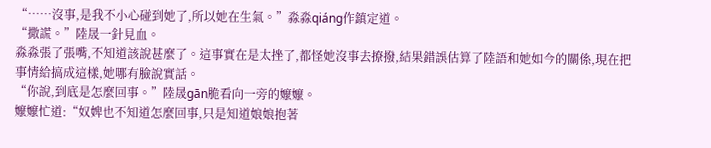“……沒事,是我不小心碰到她了,所以她在生氣。”淼淼qiáng作鎮定道。
“撒謊。”陸晟一針見血。
淼淼張了張嘴,不知道該說甚麼了。這事實在是太挫了,都怪她沒事去撩撥,結果錯誤估算了陸語和她如今的關係,現在把事情給搞成這樣,她哪有臉說實話。
“你說,到底是怎麼回事。”陸晟gān脆看向一旁的嬤嬤。
嬤嬤忙道:“奴婢也不知道怎麼回事,只是知道娘娘抱著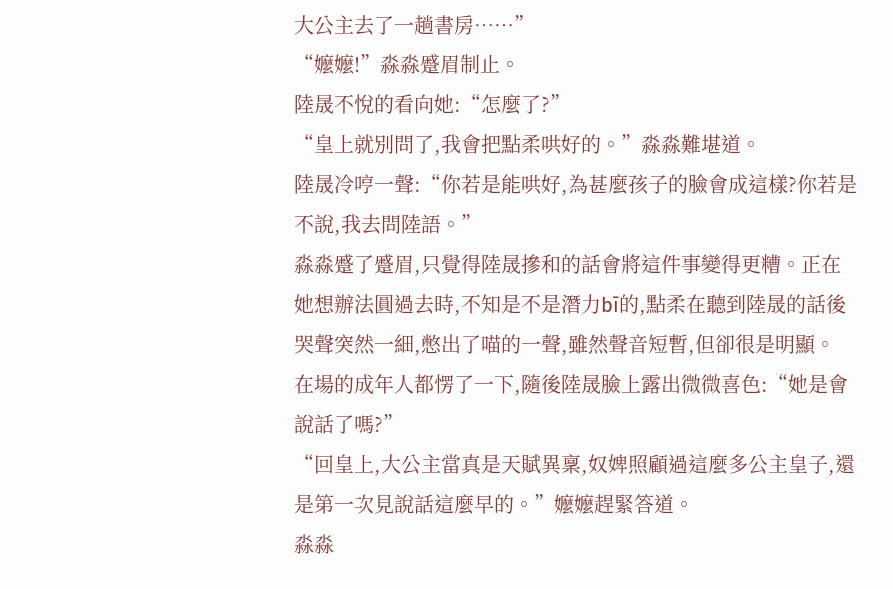大公主去了一趟書房……”
“嬤嬤!”淼淼蹙眉制止。
陸晟不悅的看向她:“怎麼了?”
“皇上就別問了,我會把點柔哄好的。”淼淼難堪道。
陸晟冷哼一聲:“你若是能哄好,為甚麼孩子的臉會成這樣?你若是不說,我去問陸語。”
淼淼蹙了蹙眉,只覺得陸晟摻和的話會將這件事變得更糟。正在她想辦法圓過去時,不知是不是潛力bī的,點柔在聽到陸晟的話後哭聲突然一細,憋出了喵的一聲,雖然聲音短暫,但卻很是明顯。
在場的成年人都愣了一下,隨後陸晟臉上露出微微喜色:“她是會說話了嗎?”
“回皇上,大公主當真是天賦異稟,奴婢照顧過這麼多公主皇子,還是第一次見說話這麼早的。”嬤嬤趕緊答道。
淼淼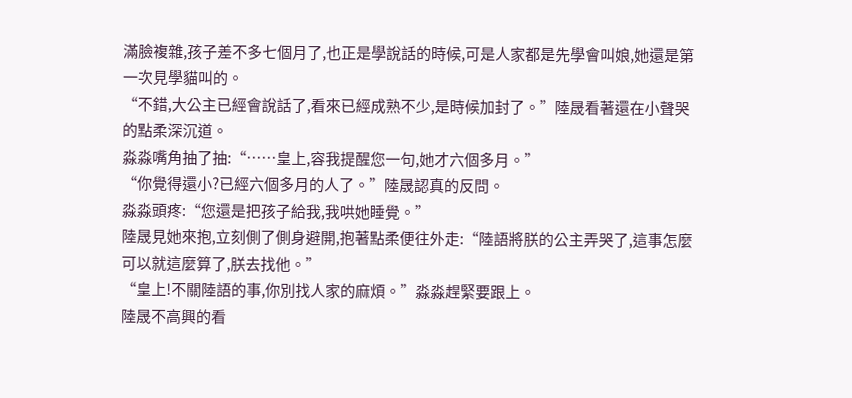滿臉複雜,孩子差不多七個月了,也正是學說話的時候,可是人家都是先學會叫娘,她還是第一次見學貓叫的。
“不錯,大公主已經會說話了,看來已經成熟不少,是時候加封了。”陸晟看著還在小聲哭的點柔深沉道。
淼淼嘴角抽了抽:“……皇上,容我提醒您一句,她才六個多月。”
“你覺得還小?已經六個多月的人了。”陸晟認真的反問。
淼淼頭疼:“您還是把孩子給我,我哄她睡覺。”
陸晟見她來抱,立刻側了側身避開,抱著點柔便往外走:“陸語將朕的公主弄哭了,這事怎麼可以就這麼算了,朕去找他。”
“皇上!不關陸語的事,你別找人家的麻煩。”淼淼趕緊要跟上。
陸晟不高興的看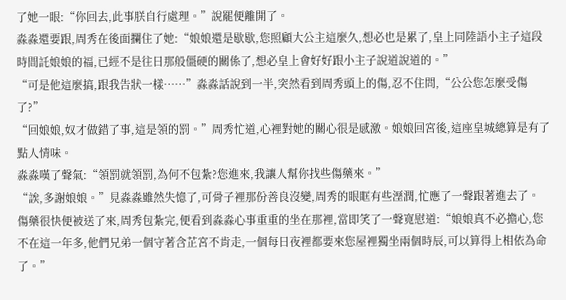了她一眼:“你回去,此事朕自行處理。”說罷便離開了。
淼淼還要跟,周秀在後面攔住了她:“娘娘還是歇歇,您照顧大公主這麼久,想必也是累了,皇上同陸語小主子這段時間託娘娘的福,已經不是往日那般僵硬的關係了,想必皇上會好好跟小主子說道說道的。”
“可是他這麼搞,跟我告狀一樣……”淼淼話說到一半,突然看到周秀頭上的傷,忍不住問,“公公您怎麼受傷了?”
“回娘娘,奴才做錯了事,這是領的罰。”周秀忙道,心裡對她的關心很是感激。娘娘回宮後,這座皇城總算是有了點人情味。
淼淼嘆了聲氣:“領罰就領罰,為何不包紮?您進來,我讓人幫你找些傷藥來。”
“誒,多謝娘娘。”見淼淼雖然失憶了,可骨子裡那份善良沒變,周秀的眼眶有些溼潤,忙應了一聲跟著進去了。
傷藥很快便被送了來,周秀包紮完,便看到淼淼心事重重的坐在那裡,當即笑了一聲寬慰道:“娘娘真不必擔心,您不在這一年多,他們兄弟一個守著含芷宮不肯走,一個每日夜裡都要來您屋裡獨坐兩個時辰,可以算得上相依為命了。”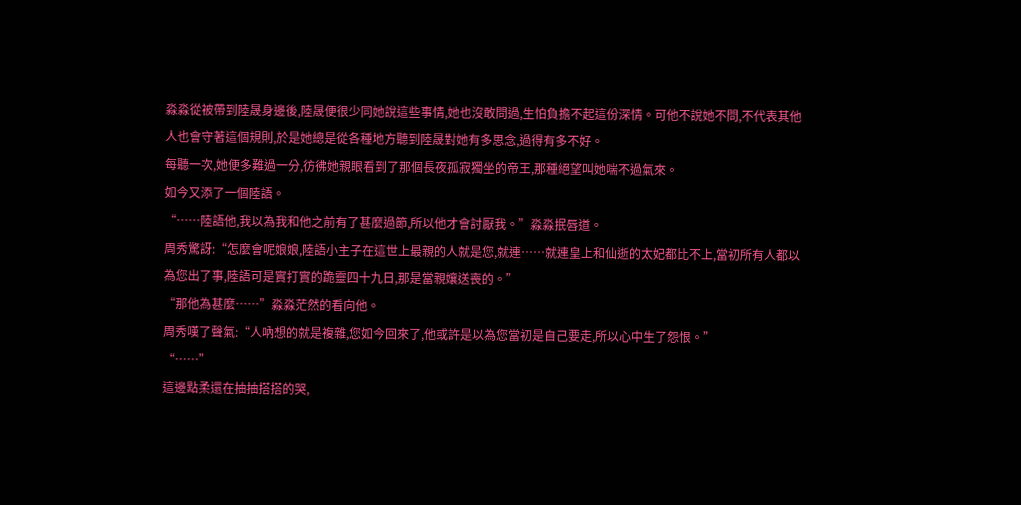淼淼從被帶到陸晟身邊後,陸晟便很少同她說這些事情,她也沒敢問過,生怕負擔不起這份深情。可他不說她不問,不代表其他人也會守著這個規則,於是她總是從各種地方聽到陸晟對她有多思念,過得有多不好。
每聽一次,她便多難過一分,彷彿她親眼看到了那個長夜孤寂獨坐的帝王,那種絕望叫她喘不過氣來。
如今又添了一個陸語。
“……陸語他,我以為我和他之前有了甚麼過節,所以他才會討厭我。”淼淼抿唇道。
周秀驚訝:“怎麼會呢娘娘,陸語小主子在這世上最親的人就是您,就連……就連皇上和仙逝的太妃都比不上,當初所有人都以為您出了事,陸語可是實打實的跪靈四十九日,那是當親孃送喪的。”
“那他為甚麼……”淼淼茫然的看向他。
周秀嘆了聲氣:“人吶想的就是複雜,您如今回來了,他或許是以為您當初是自己要走,所以心中生了怨恨。”
“……”
這邊點柔還在抽抽搭搭的哭,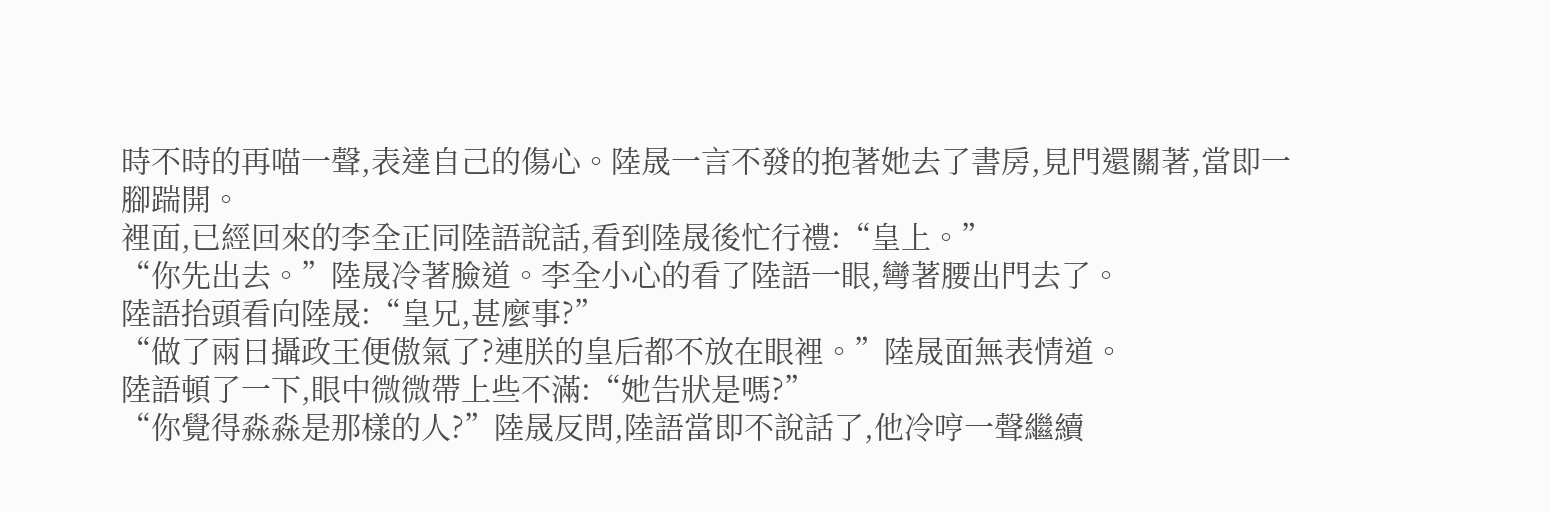時不時的再喵一聲,表達自己的傷心。陸晟一言不發的抱著她去了書房,見門還關著,當即一腳踹開。
裡面,已經回來的李全正同陸語說話,看到陸晟後忙行禮:“皇上。”
“你先出去。”陸晟冷著臉道。李全小心的看了陸語一眼,彎著腰出門去了。
陸語抬頭看向陸晟:“皇兄,甚麼事?”
“做了兩日攝政王便傲氣了?連朕的皇后都不放在眼裡。”陸晟面無表情道。
陸語頓了一下,眼中微微帶上些不滿:“她告狀是嗎?”
“你覺得淼淼是那樣的人?”陸晟反問,陸語當即不說話了,他冷哼一聲繼續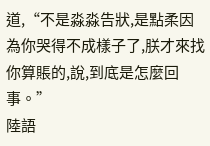道,“不是淼淼告狀,是點柔因為你哭得不成樣子了,朕才來找你算賬的,說,到底是怎麼回事。”
陸語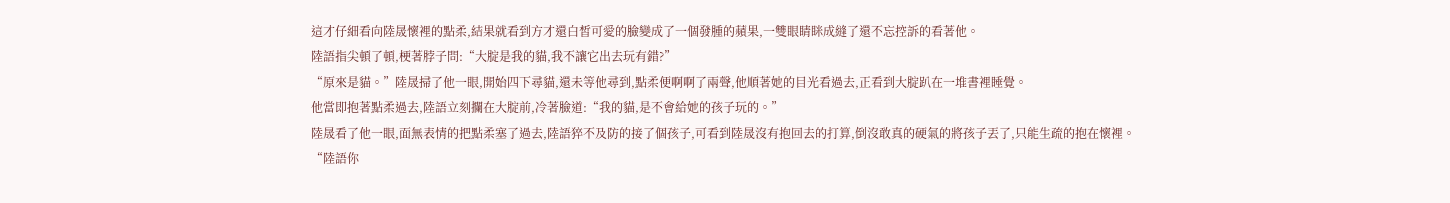這才仔細看向陸晟懷裡的點柔,結果就看到方才還白皙可愛的臉變成了一個發腫的蘋果,一雙眼睛眯成縫了還不忘控訴的看著他。
陸語指尖頓了頓,梗著脖子問:“大腚是我的貓,我不讓它出去玩有錯?”
“原來是貓。”陸晟掃了他一眼,開始四下尋貓,還未等他尋到,點柔便啊啊了兩聲,他順著她的目光看過去,正看到大腚趴在一堆書裡睡覺。
他當即抱著點柔過去,陸語立刻攔在大腚前,冷著臉道:“我的貓,是不會給她的孩子玩的。”
陸晟看了他一眼,面無表情的把點柔塞了過去,陸語猝不及防的接了個孩子,可看到陸晟沒有抱回去的打算,倒沒敢真的硬氣的將孩子丟了,只能生疏的抱在懷裡。
“陸語你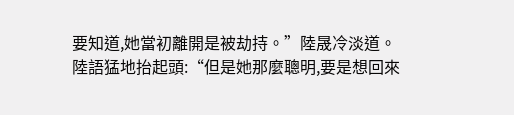要知道,她當初離開是被劫持。”陸晟冷淡道。
陸語猛地抬起頭:“但是她那麼聰明,要是想回來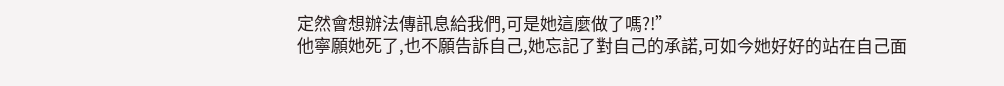定然會想辦法傳訊息給我們,可是她這麼做了嗎?!”
他寧願她死了,也不願告訴自己,她忘記了對自己的承諾,可如今她好好的站在自己面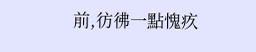前,彷彿一點愧疚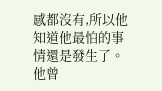感都沒有,所以他知道他最怕的事情還是發生了。他曾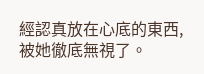經認真放在心底的東西,被她徹底無視了。